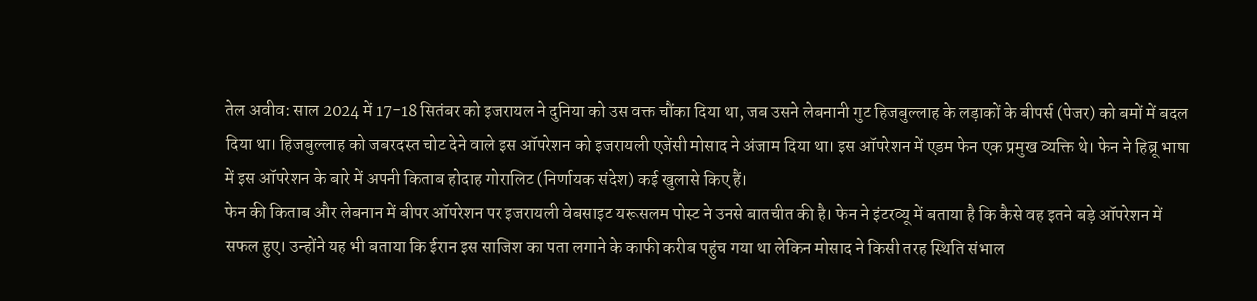तेल अवीव: साल 2024 में 17-18 सितंबर को इजरायल ने दुनिया को उस वक्त चौंका दिया था, जब उसने लेबनानी गुट हिजबुल्लाह के लड़ाकों के बीपर्स (पेजर) को बमों में बदल दिया था। हिजबुल्लाह को जबरदस्त चोट देने वाले इस ऑपरेशन को इजरायली एजेंसी मोसाद ने अंजाम दिया था। इस ऑपरेशन में एडम फेन एक प्रमुख व्यक्ति थे। फेन ने हिब्रू भाषा में इस ऑपरेशन के बारे में अपनी किताब होदाह गोरालिट (निर्णायक संदेश) कई खुलासे किए हैं।
फेन की किताब और लेबनान में बीपर ऑपरेशन पर इजरायली वेबसाइट यरूसलम पोस्ट ने उनसे बातचीत की है। फेन ने इंटरव्यू में बताया है कि कैसे वह इतने बड़े ऑपरेशन में सफल हुए। उन्होंने यह भी बताया कि ईरान इस साजिश का पता लगाने के काफी करीब पहुंच गया था लेकिन मोसाद ने किसी तरह स्थिति संभाल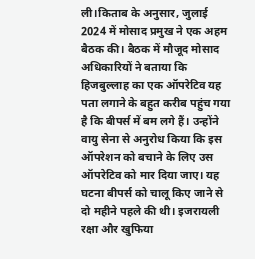ली।किताब के अनुसार, जुलाई 2024 में मोसाद प्रमुख ने एक अहम बैठक की। बैठक में मौजूद मोसाद अधिकारियों ने बताया कि हिजबुल्लाह का एक ऑपरेटिव यह पता लगाने के बहुत करीब पहुंच गया है कि बीपर्स में बम लगे हैं। उन्होंने वायु सेना से अनुरोध किया कि इस ऑपरेशन को बचाने के लिए उस ऑपरेटिव को मार दिया जाए। यह घटना बीपर्स को चालू किए जाने से दो महीने पहले की थी। इजरायली रक्षा और खुफिया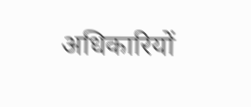अधिकारियों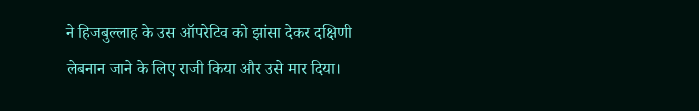ने हिजबुल्लाह के उस ऑपरेटिव को झांसा देकर दक्षिणी लेबनान जाने के लिए राजी किया और उसे मार दिया।